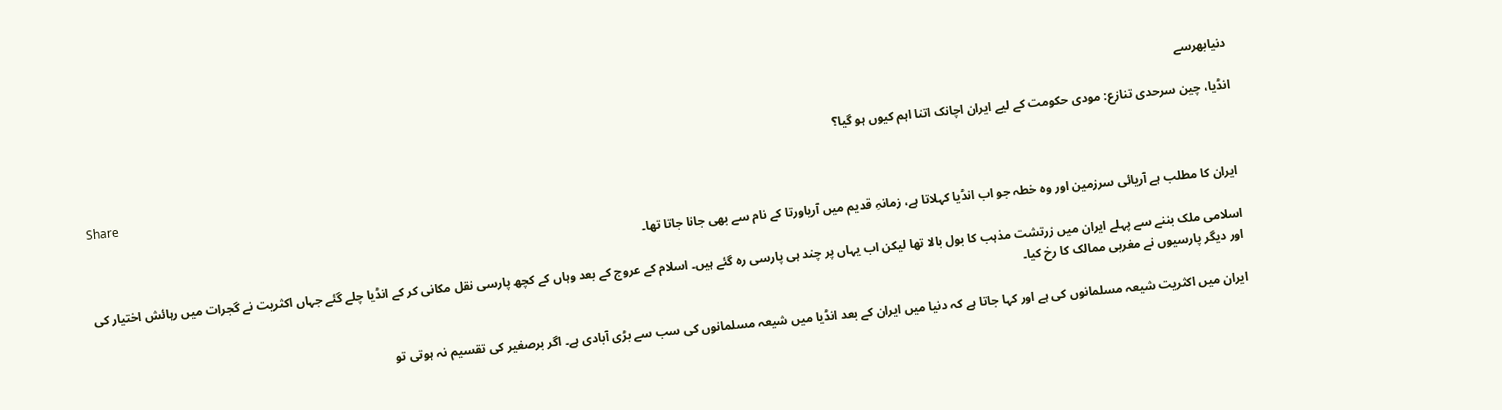دنیابھرسے

انڈیا، چین سرحدی تنازع: مودی حکومت کے لیے ایران اچانک اتنا اہم کیوں ہو گیا؟

Share

ایران کا مطلب ہے آریائی سرزمین اور وہ خطہ جو اب انڈیا کہلاتا ہے، زمانہِ قدیم میں آریاورتا کے نام سے بھی جانا جاتا تھا۔

اسلامی ملک بننے سے پہلے ایران میں زرتشت مذہب کا بول بالا تھا لیکن اب یہاں پر چند ہی پارسی رہ گئے ہیں۔ اسلام کے عروج کے بعد وہاں کے کچھ پارسی نقل مکانی کر کے انڈیا چلے گئے جہاں اکثریت نے گجرات میں رہائش اختیار کی اور دیگر پارسیوں نے مغربی ممالک کا رخ کیا۔

ایران میں اکثریت شیعہ مسلمانوں کی ہے اور کہا جاتا ہے کہ دنیا میں ایران کے بعد انڈیا میں شیعہ مسلمانوں کی سب سے بڑی آبادی ہے۔ اگر برصغیر کی تقسیم نہ ہوتی تو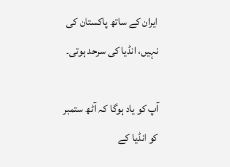ایران کے ساتھ پاکستان کی نہیں، انڈیا کی سرحد ہوتی۔

آپ کو یاد ہوگا کہ آٹھ ستمبر کو انڈیا کے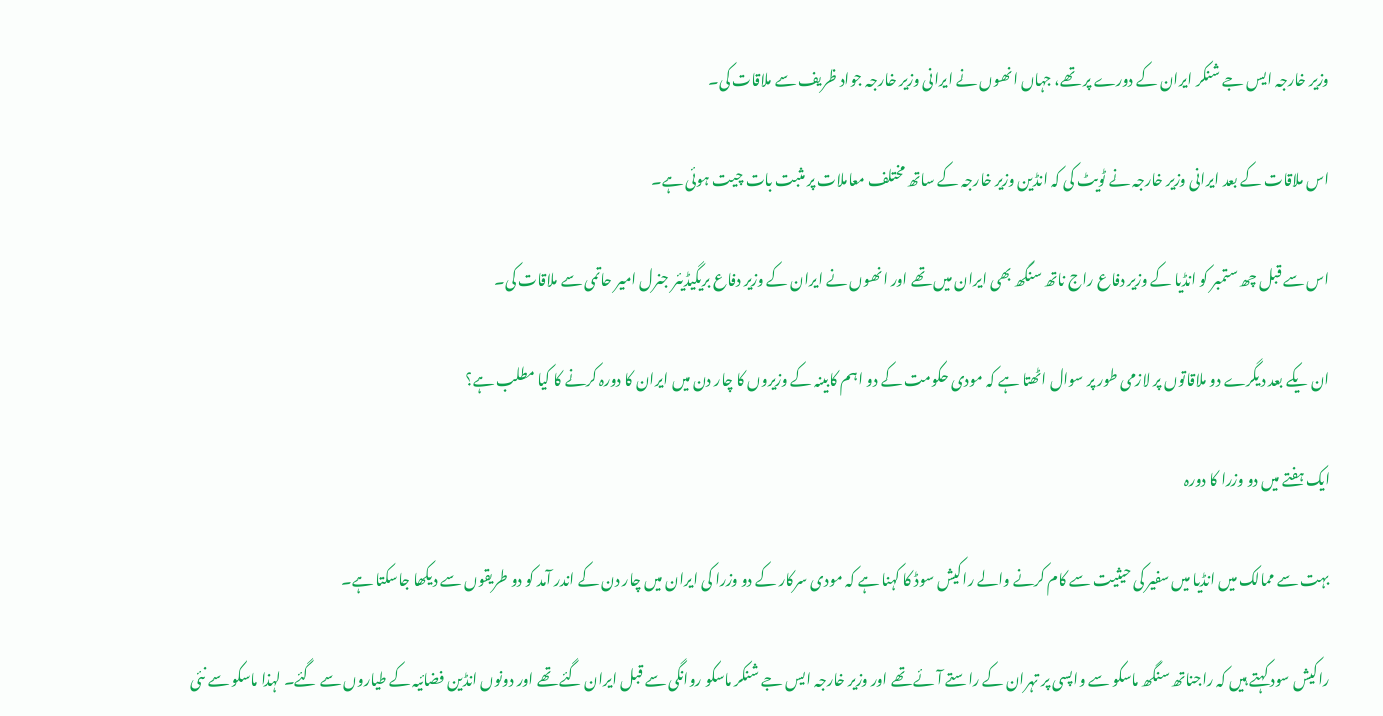وزیر خارجہ ایس جے شنکر ایران کے دورے پر تھے، جہاں انھوں نے ایرانی وزیر خارجہ جواد ظریف سے ملاقات کی۔

اس ملاقات کے بعد ایرانی وزیر خارجہ نے ٹویٹ کی کہ انڈین وزیر خارجہ کے ساتھ مختلف معاملات پر مثبت بات چیت ہوئی ہے۔

اس سے قبل چھ ستمبر کو انڈیا کے وزیر دفاع راج ناتھ سنگھ بھی ایران میں تھے اور انھوں نے ایران کے وزیر دفاع بریگیڈیئر جنرل امیر حاتمی سے ملاقات کی۔

ان یکے بعد دیگرے دو ملاقاتوں پر لازمی طور پر سوال اٹھتا ہے کہ مودی حکومت کے دو اہم کابینہ کے وزیروں کا چار دن میں ایران کا دورہ کرنے کا کیا مطلب ہے؟

ایک ہفتے میں دو وزرا کا دورہ

بہت سے ممالک میں انڈیا میں سفیر کی حیثیت سے کام کرنے والے راکیش سوڈ کا کہنا ہے کہ مودی سرکار کے دو وزرا کی ایران میں چار دن کے اندر آمد کو دو طریقوں سے دیکھا جاسکتا ہے۔

راکیش سود کہتے ہیں کہ راجناتھ سنگھ ماسکو سے واپسی پر تہران کے راستے آئے تھے اور وزیر خارجہ ایس جے شنکر ماسکو روانگی سے قبل ایران گئے تھے اور دونوں انڈین فضائیہ کے طیاروں سے گئے۔ لہذا ماسکو سے نئی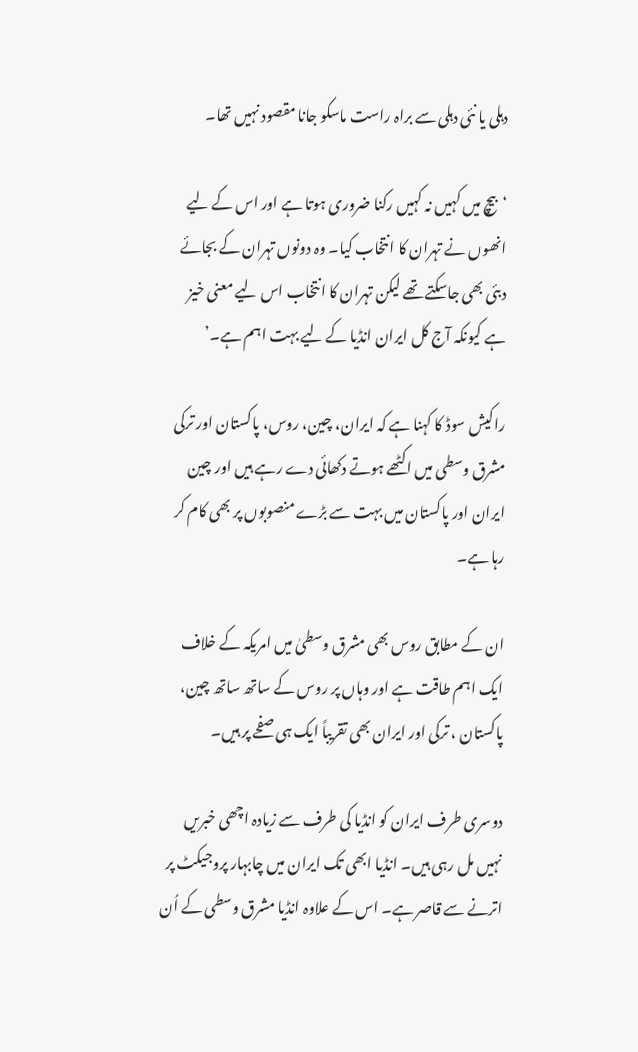دہلی یا نئی دہلی سے براہ راست ماسکو جانا مقصود نہیں تھا۔

‘بیچ میں کہیں نہ کہیں رکنا ضروری ہوتا ہے اور اس کے لیے انھوں نے تہران کا انتخاب کیا۔ وہ دونوں تہران کے بجائے دبئی بھی جاسکتے تھے لیکن تہران کا انتخاب اس لیے معنی خیز ہے کیونکہ آج کل ایران انڈیا کے لیے بہت اہم ہے۔’

راکیش سوڈ کا کہنا ہے کہ ایران، چین، روس، پاکستان اور ترکی مشرق وسطی میں اکٹھے ہوتے دکھائی دے رہے ہیں اور چین ایران اور پاکستان میں بہت سے بڑے منصوبوں پر بھی کام کر رہا ہے۔

ان کے مطابق روس بھی مشرق وسطیٰ میں امریکہ کے خلاف ایک اہم طاقت ہے اور وہاں پر روس کے ساتھ ساتھ چین، پاکستان ، ترکی اور ایران بھی تقریباً ایک ہی صفحے پر ہیں۔

دوسری طرف ایران کو انڈیا کی طرف سے زیادہ اچھی خبریں نہیں مل رہی ہیں۔ انڈیا ابھی تک ایران میں چابہار پروجیکٹ پر اترنے سے قاصر ہے۔ اس کے علاوہ انڈیا مشرق وسطی کے اُن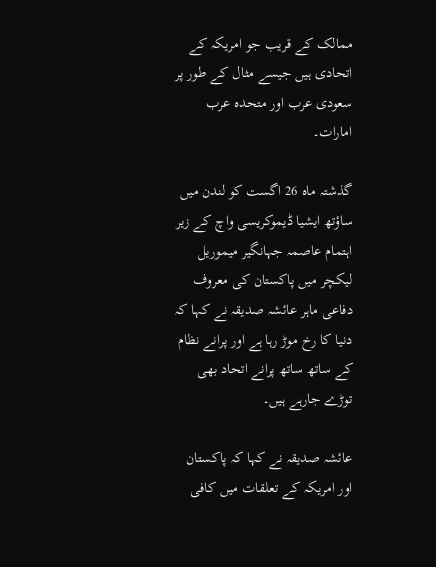ممالک کے قریب جو امریکہ کے اتحادی ہیں جیسے مثال کے طور پر سعودی عرب اور متحدہ عرب امارات۔

گذشتہ ماہ 26 اگست کو لندن میں ساؤتھ ایشیا ڈیموکریسی واچ کے زیر اہتمام عاصمہ جہانگیر میموریل لیکچر میں پاکستان کی معروف دفاعی ماہر عائشہ صدیقہ نے کہا کہ دنیا کا رخ موڑ رہا ہے اور پرانے نظام کے ساتھ ساتھ پرانے اتحاد بھی توڑے جارہے ہیں۔

عائشہ صدیقہ نے کہا کہ پاکستان اور امریکہ کے تعلقات میں کافی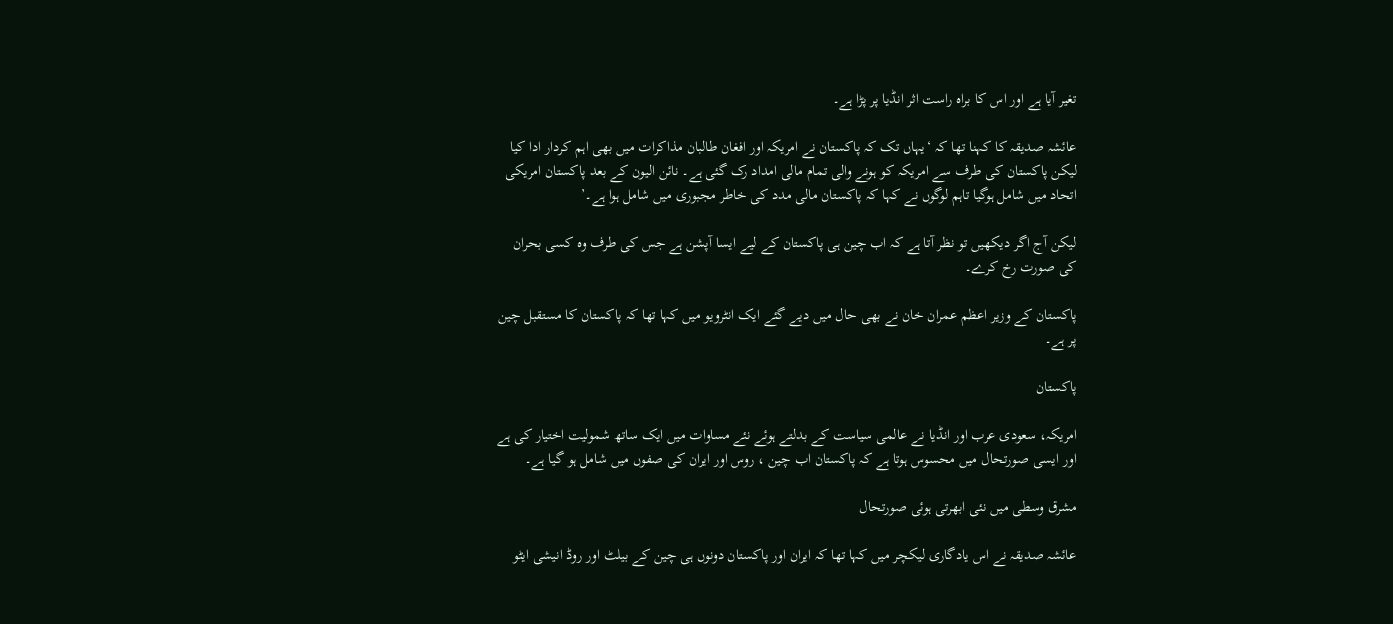تغیر آیا ہے اور اس کا براہ راست اثر انڈیا پر پڑا ہے۔

عائشہ صدیقہ کا کہنا تھا کہ ‘یہاں تک کہ پاکستان نے امریکہ اور افغان طالبان مذاکرات میں بھی اہم کردار ادا کیا لیکن پاکستان کی طرف سے امریکہ کو ہونے والی تمام مالی امداد رک گئی ہے۔ نائن الیون کے بعد پاکستان امریکی اتحاد میں شامل ہوگیا تاہم لوگوں نے کہا کہ پاکستان مالی مدد کی خاطر مجبوری میں شامل ہوا ہے۔’

لیکن آج اگر دیکھیں تو نظر آتا ہے کہ اب چین ہی پاکستان کے لیے ایسا آپشن ہے جس کی طرف وہ کسی بحران کی صورت رخ کرے۔

پاکستان کے وزیر اعظم عمران خان نے بھی حال میں دیے گئے ایک انٹرویو میں کہا تھا کہ پاکستان کا مستقبل چین پر ہے۔

پاکستان

امریکہ، سعودی عرب اور انڈیا نے عالمی سیاست کے بدلتے ہوئے نئے مساوات میں ایک ساتھ شمولیت اختیار کی ہے اور ایسی صورتحال میں محسوس ہوتا ہے کہ پاکستان اب چین ، روس اور ایران کی صفوں میں شامل ہو گیا ہے۔

مشرق وسطی میں نئی ابھرتی ہوئی صورتحال

عائشہ صدیقہ نے اس یادگاری لیکچر میں کہا تھا کہ ایران اور پاکستان دونوں ہی چین کے بیلٹ اور روڈ انیشی ایٹو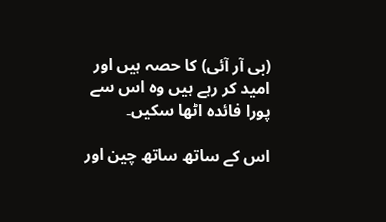(بی آر آئی) کا حصہ ہیں اور امید کر رہے ہیں وہ اس سے پورا فائدہ اٹھا سکیں۔

اس کے ساتھ ساتھ چین اور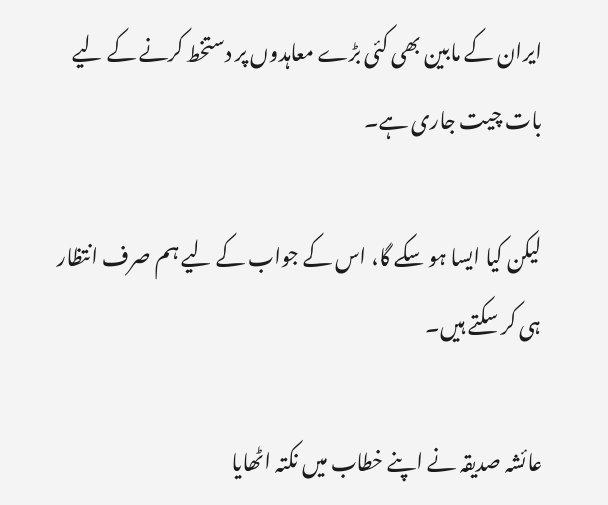ایران کے مابین بھی کئی بڑے معاہدوں پر دستخط کرنے کے لیے بات چیت جاری ہے۔

لیکن کیا ایسا ہو سکے گا، اس کے جواب کے لیے ہم صرف انتظار ہی کر سکتے ہیں۔

عائشہ صدیقہ نے اپنے خطاب میں نکتہ اٹھایا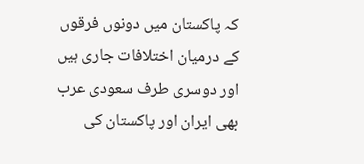کہ پاکستان میں دونوں فرقوں کے درمیان اختلافات جاری ہیں اور دوسری طرف سعودی عرب بھی ایران اور پاکستان کی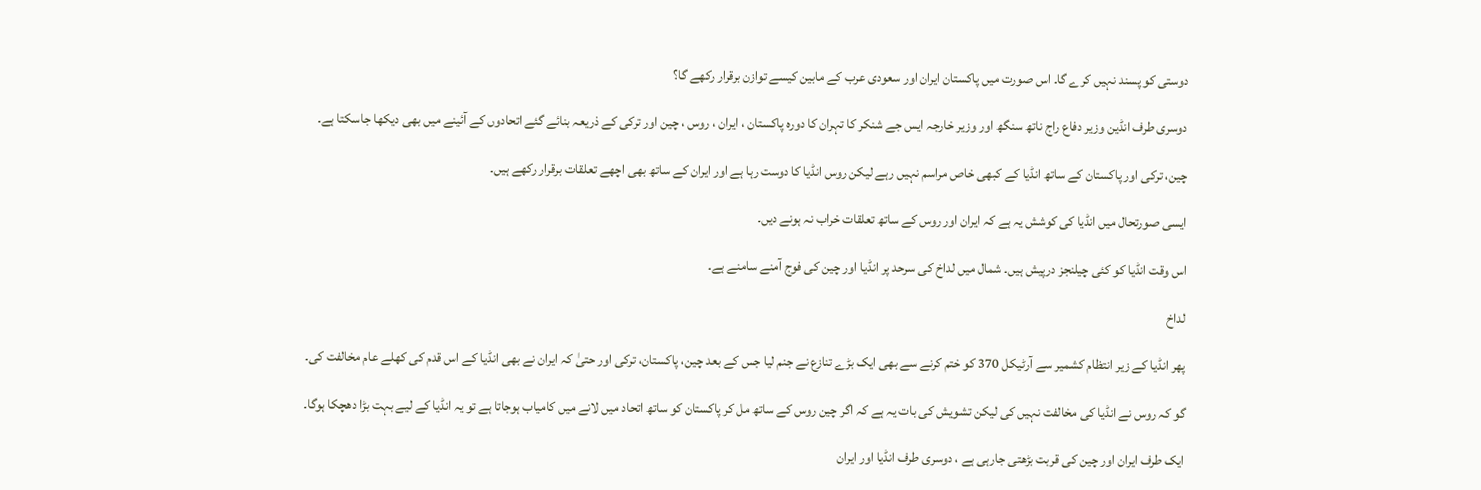دوستی کو پسند نہیں کرے گا۔ اس صورت میں پاکستان ایران اور سعودی عرب کے مابین کیسے توازن برقرار رکھے گا؟

دوسری طرف انڈین وزیر دفاع راج ناتھ سنگھ اور وزیر خارجہ ایس جے شنکر کا تہران کا دورہ پاکستان ، ایران ، روس ، چین اور ترکی کے ذریعہ بنائے گئے اتحادوں کے آئینے میں بھی دیکھا جاسکتا ہے۔

چین، ترکی اور پاکستان کے ساتھ انڈیا کے کبھی خاص مراسم نہیں رہے لیکن روس انڈیا کا دوست رہا ہے اور ایران کے ساتھ بھی اچھے تعلقات برقرار رکھے ہیں۔

ایسی صورتحال میں انڈیا کی کوشش یہ ہے کہ ایران اور روس کے ساتھ تعلقات خراب نہ ہونے دیں۔

اس وقت انڈیا کو کئی چیلنجز درپیش ہیں۔ شمال میں لداخ کی سرحد پر انڈیا اور چین کی فوج آمنے سامنے ہے۔

لداخ

پھر انڈیا کے زیر انتظام کشمیر سے آرٹیکل 370 کو ختم کرنے سے بھی ایک بڑے تنازع نے جنم لیا جس کے بعد چین، پاکستان، ترکی اور حتیٰ کہ ایران نے بھی انڈیا کے اس قدم کی کھلے عام مخالفت کی۔

گو کہ روس نے انڈیا کی مخالفت نہیں کی لیکن تشویش کی بات یہ ہے کہ اگر چین روس کے ساتھ مل کر پاکستان کو ساتھ اتحاد میں لانے میں کامیاب ہوجاتا ہے تو یہ انڈیا کے لیے بہت بڑا دھچکا ہوگا۔

ایک طرف ایران اور چین کی قربت بڑھتی جارہی ہے ، دوسری طرف انڈیا اور ایران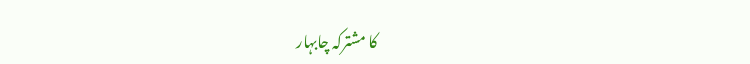کا مشترکہ چابہار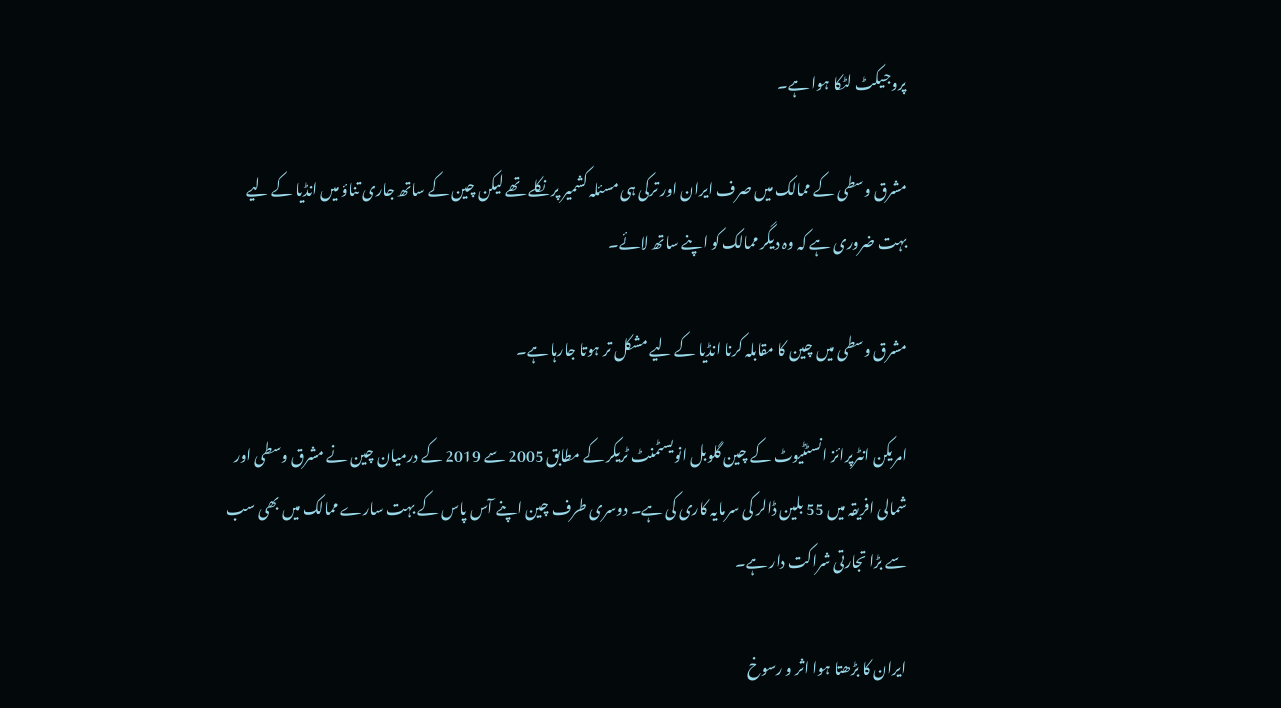پروجیکٹ لٹکا ہوا ہے۔

مشرق وسطی کے ممالک میں صرف ایران اور ترکی ہی مسئلہ کشمیر پر نکلے تھے لیکن چین کے ساتھ جاری تناؤ میں انڈیا کے لیے بہت ضروری ہے کہ وہ دیگر ممالک کو اپنے ساتھ لائے۔

مشرق وسطی میں چین کا مقابلہ کرنا انڈیا کے لیے مشکل تر ہوتا جارہا ہے۔

امریکن انٹرپرائز انسٹٹیوٹ کے چین گلوبل انویسٹمنٹ ٹریکر کے مطابق 2005 سے 2019 کے درمیان چین نے مشرق وسطی اور شمالی افریقہ میں 55 بلین ڈالر کی سرمایہ کاری کی ہے۔ دوسری طرف چین اپنے آس پاس کے بہت سارے ممالک میں بھی سب سے بڑا تجارتی شراکت دار ہے۔

ایران کا بڑھتا ہوا اثر و رسوخ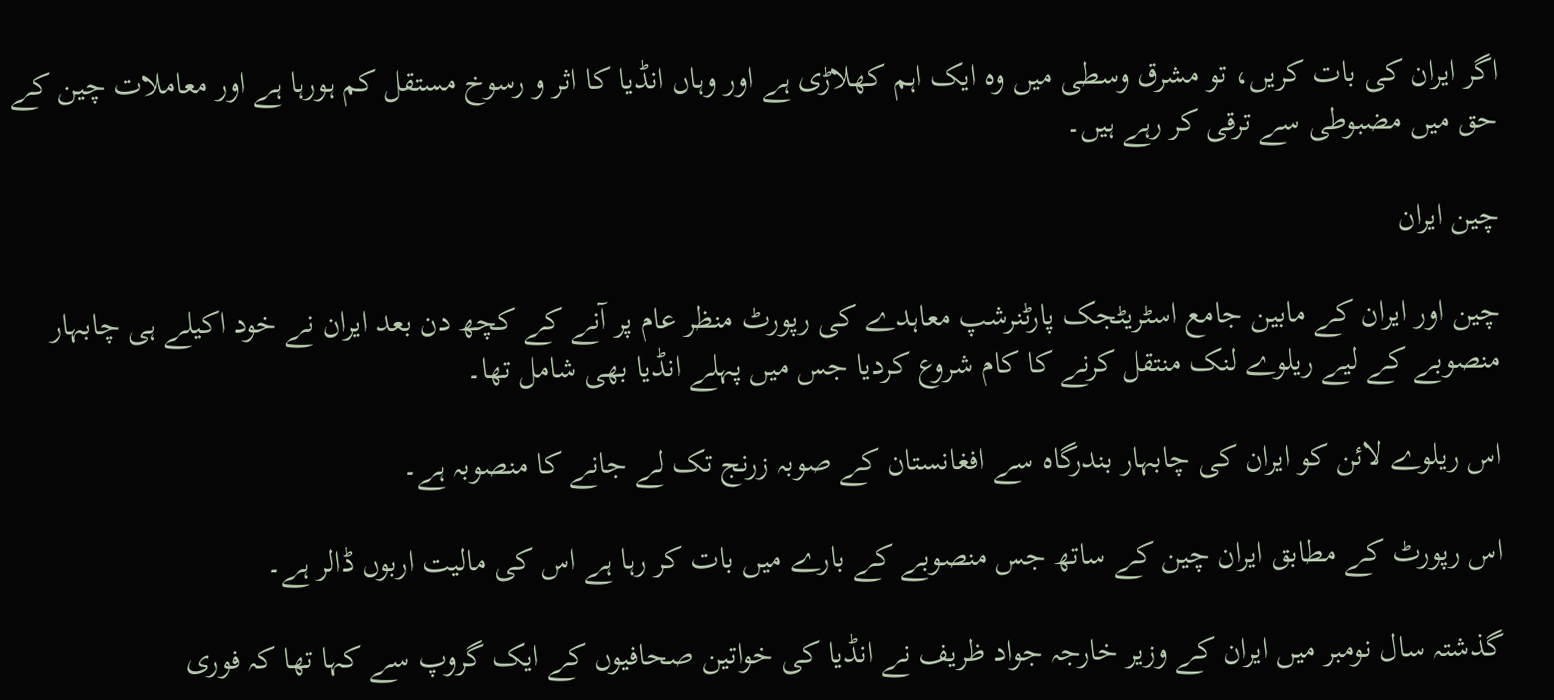اگر ایران کی بات کریں، تو مشرق وسطی میں وہ ایک اہم کھلاڑی ہے اور وہاں انڈیا کا اثر و رسوخ مستقل کم ہورہا ہے اور معاملات چین کے حق میں مضبوطی سے ترقی کر رہے ہیں۔

چین ایران

چین اور ایران کے مابین جامع اسٹریٹجک پارٹنرشپ معاہدے کی رپورٹ منظر عام پر آنے کے کچھ دن بعد ایران نے خود اکیلے ہی چابہار منصوبے کے لیے ریلوے لنک منتقل کرنے کا کام شروع کردیا جس میں پہلے انڈیا بھی شامل تھا۔

اس ریلوے لائن کو ایران کی چابہار بندرگاہ سے افغانستان کے صوبہ زرنج تک لے جانے کا منصوبہ ہے۔

اس رپورٹ کے مطابق ایران چین کے ساتھ جس منصوبے کے بارے میں بات کر رہا ہے اس کی مالیت اربوں ڈالر ہے۔

گذشتہ سال نومبر میں ایران کے وزیر خارجہ جواد ظریف نے انڈیا کی خواتین صحافیوں کے ایک گروپ سے کہا تھا کہ فوری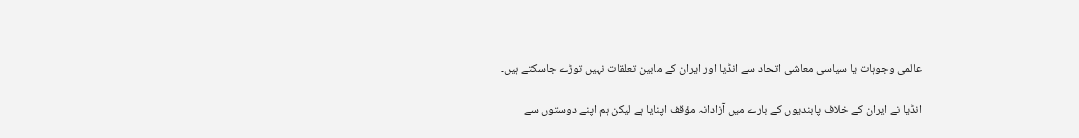عالمی وجوہات یا سیاسی معاشی اتحاد سے انڈیا اور ایران کے مابین تعلقات نہیں توڑے جاسکتے ہیں۔

انڈیا نے ایران کے خلاف پابندیوں کے بارے میں آزادانہ مؤقف اپنایا ہے لیکن ہم اپنے دوستوں سے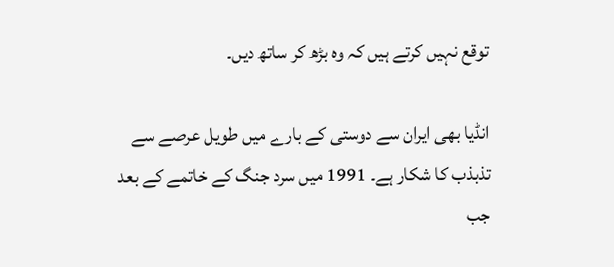توقع نہیں کرتے ہیں کہ وہ بڑھ کر ساتھ دیں۔

انڈیا بھی ایران سے دوستی کے بارے میں طویل عرصے سے تذبذب کا شکار ہے۔ 1991 میں سرد جنگ کے خاتمے کے بعد جب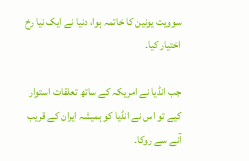سوویت یونین کا خاتمہ ہوا، دنیا نے ایک نیا رخ اختیار کیا۔

جب انڈیا نے امریکہ کے ساتھ تعلقات استوار کیے تو اس نے انڈیا کو ہمیشہ ایران کے قریب آنے سے روکا۔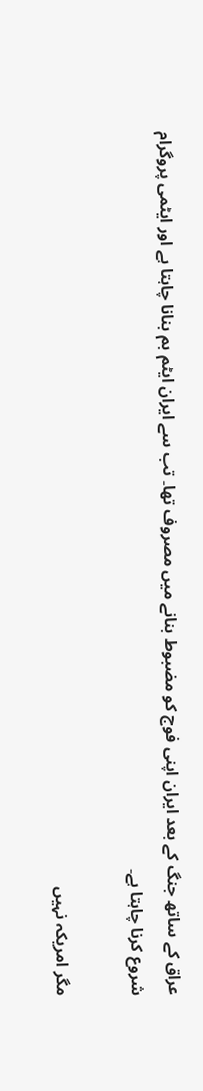عراق کے ساتھ جنگ کے بعد ایران اپنی فوج کو مضبوط بنانے میں مصروف تھا۔ تب سے ایران ایٹم بم بنانا چاہتا ہے اور ایٹمی پروگرام شروع کرنا چاہتا ہے۔

مگر امریکہ نہیں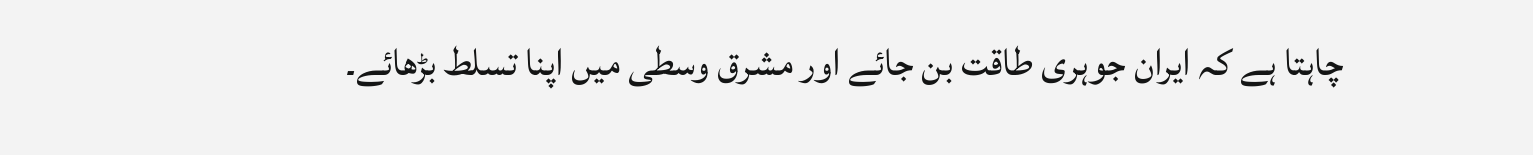چاہتا ہے کہ ایران جوہری طاقت بن جائے اور مشرق وسطی میں اپنا تسلط بڑھائے۔